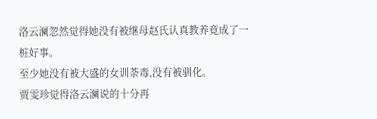洛云澜忽然觉得她没有被继母赵氏认真教养竟成了一桩好事。
至少她没有被大盛的女训荼毒,没有被驯化。
贾雯珍觉得洛云澜说的十分再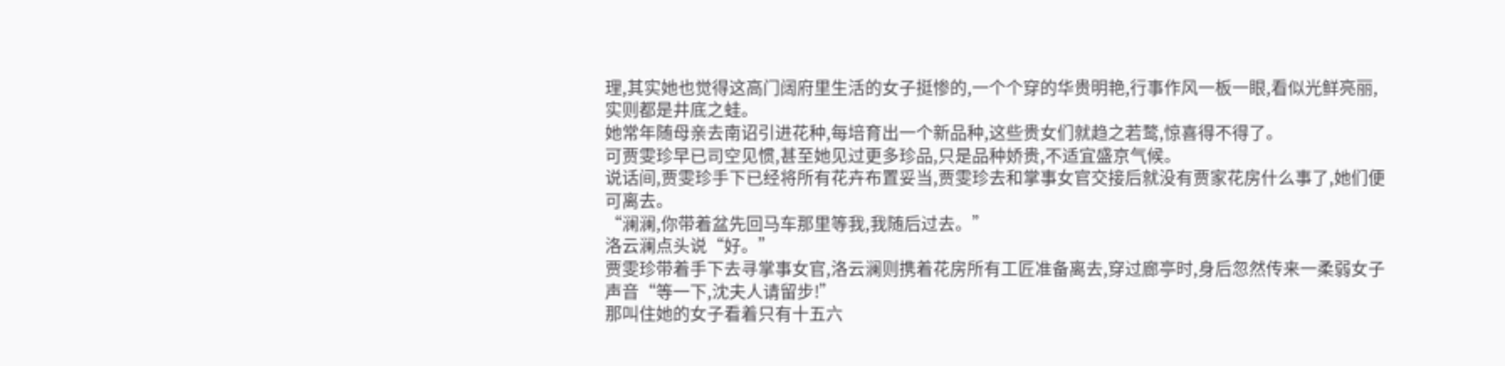理,其实她也觉得这高门阔府里生活的女子挺惨的,一个个穿的华贵明艳,行事作风一板一眼,看似光鲜亮丽,实则都是井底之蛙。
她常年随母亲去南诏引进花种,每培育出一个新品种,这些贵女们就趋之若鹜,惊喜得不得了。
可贾雯珍早已司空见惯,甚至她见过更多珍品,只是品种娇贵,不适宜盛京气候。
说话间,贾雯珍手下已经将所有花卉布置妥当,贾雯珍去和掌事女官交接后就没有贾家花房什么事了,她们便可离去。
“澜澜,你带着盆先回马车那里等我,我随后过去。”
洛云澜点头说“好。”
贾雯珍带着手下去寻掌事女官,洛云澜则携着花房所有工匠准备离去,穿过廊亭时,身后忽然传来一柔弱女子声音“等一下,沈夫人请留步!”
那叫住她的女子看着只有十五六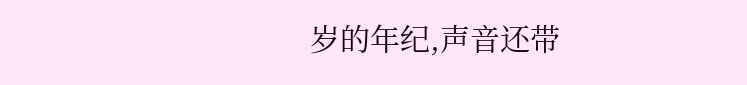岁的年纪,声音还带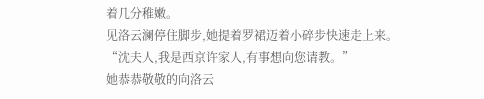着几分稚嫩。
见洛云澜停住脚步,她提着罗裙迈着小碎步快速走上来。
“沈夫人,我是西京许家人,有事想向您请教。”
她恭恭敬敬的向洛云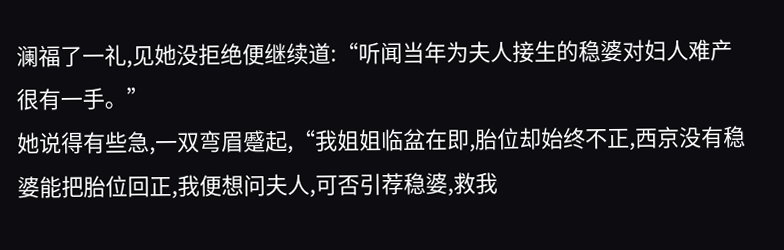澜福了一礼,见她没拒绝便继续道:“听闻当年为夫人接生的稳婆对妇人难产很有一手。”
她说得有些急,一双弯眉蹙起,“我姐姐临盆在即,胎位却始终不正,西京没有稳婆能把胎位回正,我便想问夫人,可否引荐稳婆,救我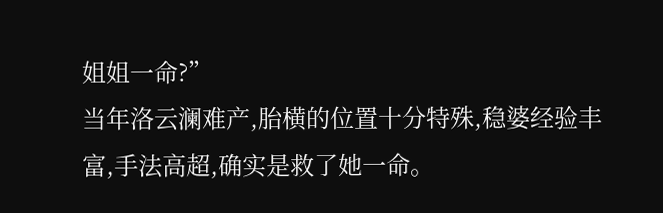姐姐一命?”
当年洛云澜难产,胎横的位置十分特殊,稳婆经验丰富,手法高超,确实是救了她一命。